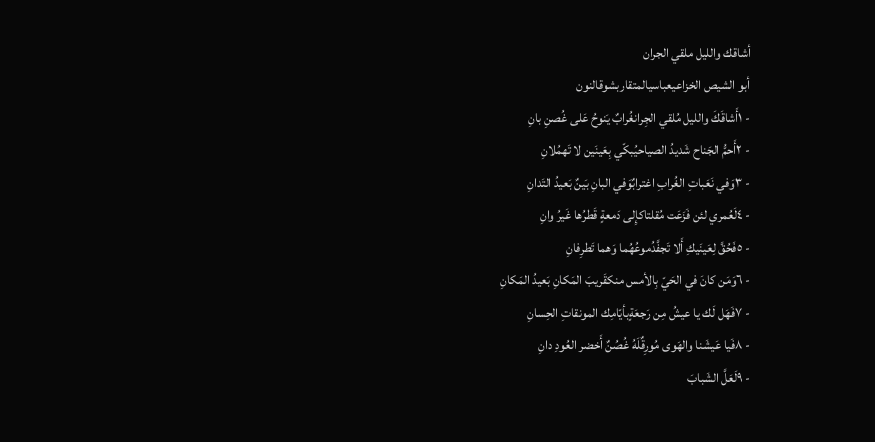أشاقك والليل ملقي الجران
أبو الشيص الخزاعيعباسيالمتقاربشوقالنون
- ١أَشاقَكَ والليل مُلقي الجِرانغُرابٌ يَنوحُ عَلى غُصنِ بانِ
- ٢أَحمُّ الجَناح شَديدُ الصياحيُبكّي بِعَينَين لا تَهمُلانِ
- ٣وَفي نَعَباتِ الغُرابِ اغترابٌوَفي البانِ بَينٌ بَعيدُ التَدانِ
- ٤لَعُمري لئن فَزَعَت مُقلتاكإِلى دَمعةٍ قَطرُها غَيرُ وانِ
- ٥فَحُقَّ لِعَينَيكِ أَلا تَجفَّدُموعُهُما وَهما تَطرِفانِ
- ٦وَمَن كانَ في الحَيّ بِالأمس منكقَريبَ المَكانِ بَعيدُ المَكانِ
- ٧فَهَل لَك يا عيشُ مِن رَجعَةٍبأيّامِك المونقاتِ الحِسانِ
- ٨فَيا عَيشَنا والهَوى مُورِقٌلَهُ غُصُنٌ أَخضر العُودِ دانِ
- ٩لَعَلَّ الشَبابَ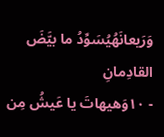وَرَيعانَهُيُسَوِّدُ ما بيَّضَ القادِمانِ
- ١٠وَهيهاتَ يا عَيشُ مِن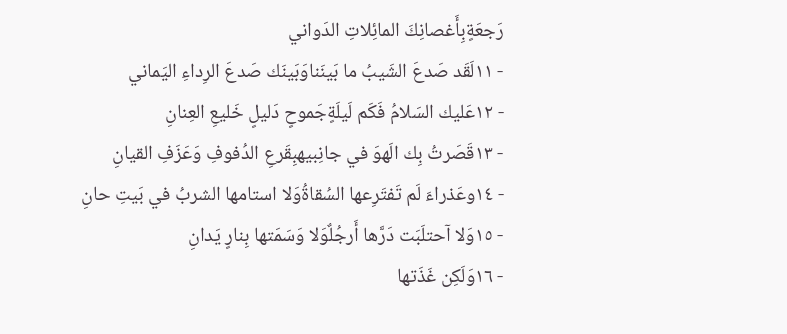رَجعَةٍبِأَغصانِكَ المائِلاتِ الدَواني
- ١١لَقَد صَدعَ الشَيبُ ما بَينَناوَبَينَك صَدعَ الرِداءِ اليَماني
- ١٢عَليك السَلامُ فَكَم لَيلَةٍجَموحٍ دَليلٍ خَليعِ العِنانِ
- ١٣قَصَرتُ بِك الَهوَ في جانِبيهبِقَرعِ الدُفوفِ وَعَزَفِ القيانِ
- ١٤وعَذراءَ لَم تَفتَرِعها السُقاةُوَلا استامها الشربُ في بَيتِ حانِ
- ١٥وَلا آحتلَبَت دَرَّها أَرجُلٌوَلا وَسَمَتها بِنارٍ يَدانِ
- ١٦وَلَكِن غَذَتها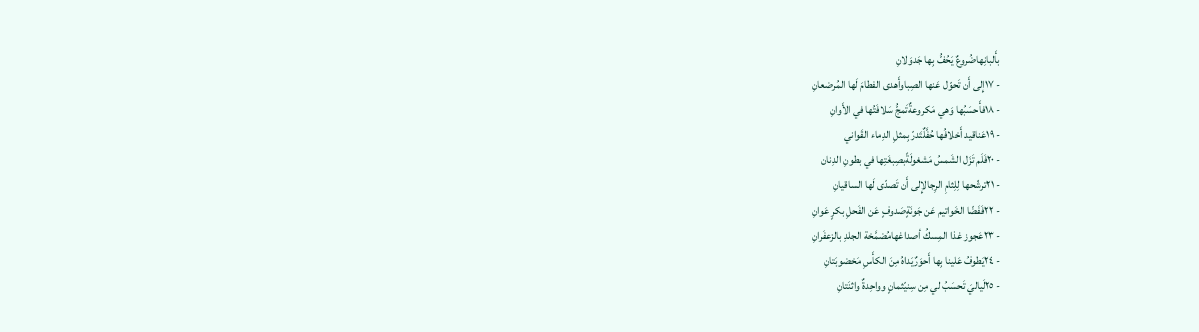بأَلبانِهاضُروعٌ يَحُفُّ بِها جَدوَلانِ
- ١٧إِلى أَن تَحوّل عَنها الصِباوأَهدى الفطامَ لَها المُرضعانِ
- ١٨فأَحسَبُها وَهي مَكروعةٌتَمجُّ سَلافَتُها في الأَوانِ
- ١٩عَناقيد أَخلافُها حُفَّلٌتَدرّ بِمثلِ الدِماء القَواني
- ٢٠فَلَم تَزَل الشَمسُ مَشغولَةًبصِبغَتِها في بطونِ الدِنان
- ٢١ترشّحها لِلِثامِ الرِجالإِلى أَن تَصدّى لَها الساقيانِ
- ٢٢فَفَضّا الخَواتيم عَن جَونَةٍصَدوفٍ عَن الفَحلِ بكرٍ عَوانِ
- ٢٣عَجوز غذا المِسكُ أصداغهامُضمَّخة الجلدِ بالزعفَرانِ
- ٢٤يَطوفُ عَلينا بِها أَحوَرٌيَداهُ مِنَ الكأَسِ مَخضوبَتانِ
- ٢٥لَياليَ تَحسَبُ لي مِن سِنيّثمانٍ وواحِدةٌ واثنَتانِ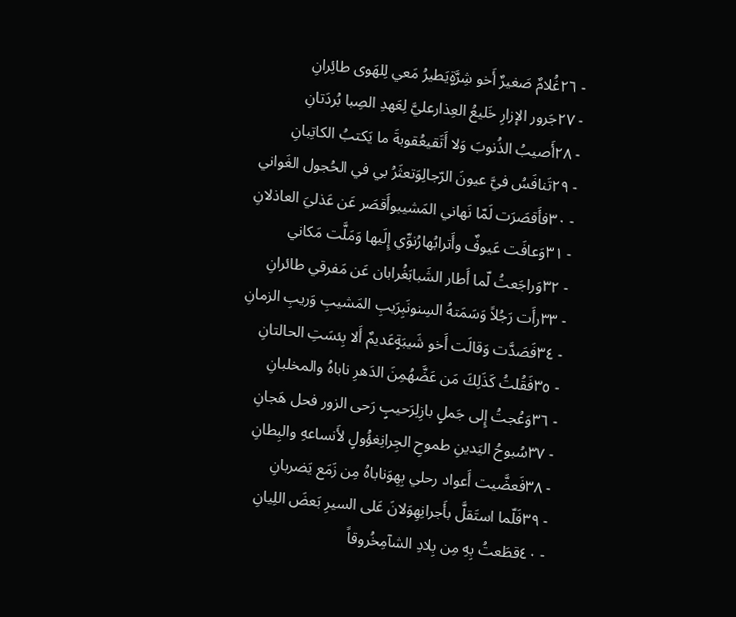- ٢٦غُلامٌ صَغيرٌ أَخو شِرَّةٍيَطيرُ مَعي لِلهَوى طائِرانِ
- ٢٧جَرور الإزارِ خَليعُ العِذارعليَّ لِعَهدِ الصِبا بُردَتانِ
- ٢٨أَصيبُ الذُنوبَ وَلا أَتَقيعُقوبةَ ما يَكتبُ الكاتِبانِ
- ٢٩تَنافَسُ فيَّ عيونَ الرّجالِوَتعثَرُ بي في الحُجول الغَواني
- ٣٠فأَقصَرَت لَمّا نَهاني المَشيبوأَقصَر عَن عَذليَ العاذلانِ
- ٣١وَعافَت عَيوفٌ وأَترابُهارُنوِّي إِلَيها وَمَلَّت مَكاني
- ٣٢وَراجَعتُ لّما أَطار الشَبابَغُرابان عَن مَفرقي طائرانِ
- ٣٣رأَت رَجُلاً وَسَمَتهُ السِنونَبِرَيبِ المَشيبِ وَريبِ الزمانِ
- ٣٤فَصَدَّت وَقالَت أَخو شَيبَةٍعَديمٌ أَلا بِئسَتِ الحالتانِ
- ٣٥فَقُلتُ كَذَلِكَ مَن عَضَّهُمِنَ الدَهرِ ناباهُ والمخلبانِ
- ٣٦وَعُجتُ إِلى جَملٍ بازِلِرَحيبٍ رَحى الزور فحل هَجانِ
- ٣٧سُبوحُ اليَدينِ طموحِ الجِرانِغؤُولٍ لأَنساعهِ والبِطانِ
- ٣٨فَعضَّيت أَعواد رحلي بِهِوَناباهُ مِن زَمَع يَضربانِ
- ٣٩فَلّما استَقلَّ بأَجرانِهِوَلانَ عَلى السيرِ بَعضَ اللِيانِ
- ٤٠قطَعتُ بِهِ مِن بِلادِ الشآمِخُروقاً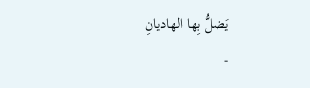يَضلُّ بِها الهاديانِ
-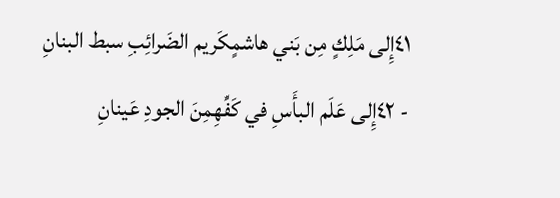٤١إِلى مَلِكٍ مِن بَني هاشمٍكَريم الضَرائِبِ سبط البنانِ
- ٤٢إِلى عَلَم البأَسِ في كَفِّهِمِنَ الجودِ عَينانِ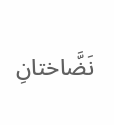نَضَّاختانِ